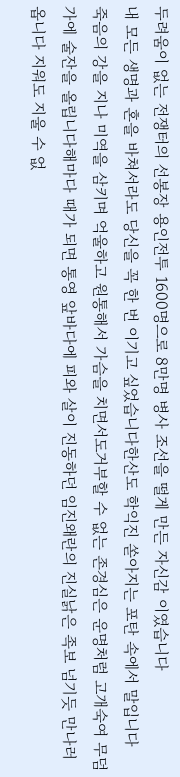두려움이 없는 전쟁터의 선봉장 용인전투 1600명으로 8만명 병사 조선을 떨게 만든 자신감 이였습니다
내 모든 생명과 혼을 바쳐서라도 당신을 꼭 한 번 이기고 싶었습니다한산도 학익진 쏟아지는 포탄 속에서 말입니다
죽음의 강을 지나 미역을 삼키며 억울하고 원통해서 가슴을 치면서도거부할 수 없는 존경심은 운명처럼 고개숙여 무덤가에 술잔을 올립니다해마다 때가 되면 통영 앞바다에 피와 살이 진동하던 임진왜란의 진실낡은 족보 넘기듯 만나러 옵니다 지워도 지울 수 없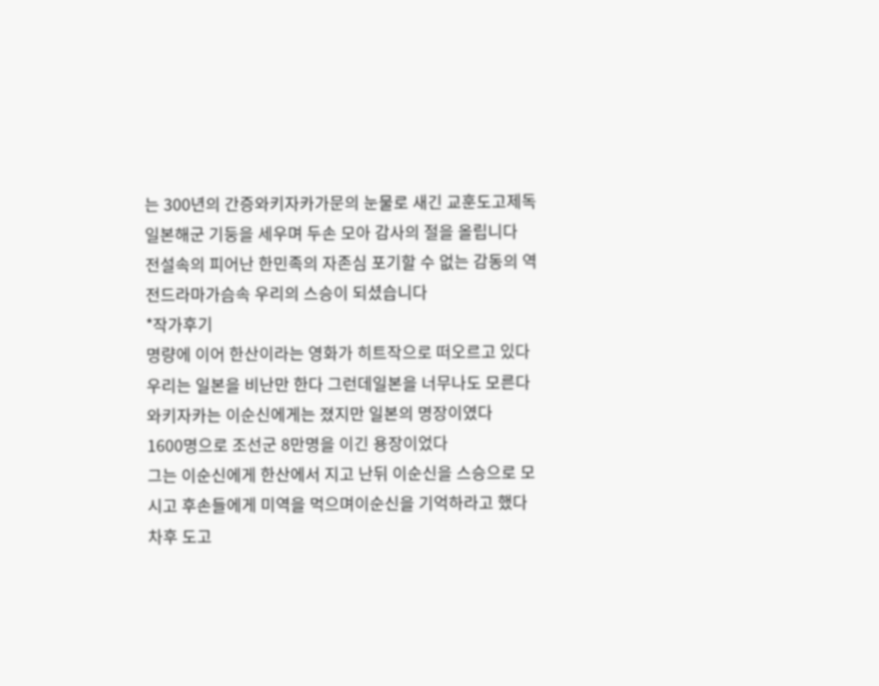는 300년의 간증와키자카가문의 눈물로 새긴 교훈도고제독 일본해군 기둥을 세우며 두손 모아 감사의 절을 올립니다
전설속의 피어난 한민족의 자존심 포기할 수 없는 감동의 역전드라마가슴속 우리의 스승이 되셨습니다
*작가후기
명량에 이어 한산이라는 영화가 히트작으로 떠오르고 있다 우리는 일본을 비난만 한다 그런데일본을 너무나도 모른다
와키자카는 이순신에게는 졌지만 일본의 명장이였다
1600명으로 조선군 8만명을 이긴 용장이었다
그는 이순신에게 한산에서 지고 난뒤 이순신을 스승으로 모시고 후손들에게 미역을 먹으며이순신을 기억하라고 했다차후 도고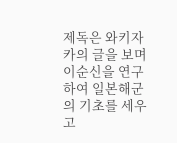제독은 와키자카의 글을 보며 이순신을 연구하여 일본해군의 기초를 세우고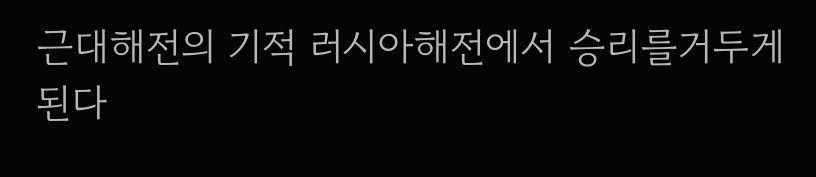근대해전의 기적 러시아해전에서 승리를거두게 된다